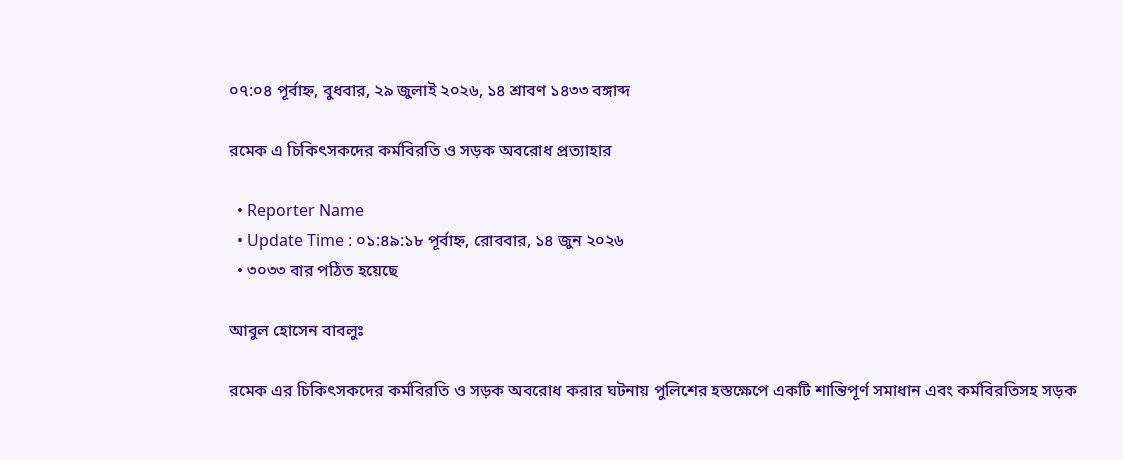০৭:০৪ পূর্বাহ্ন, বুধবার, ২৯ জুলাই ২০২৬, ১৪ শ্রাবণ ১৪৩৩ বঙ্গাব্দ

রমেক এ চিকিৎসকদের কর্মবিরতি ও সড়ক অবরোধ প্রত্যাহার

  • Reporter Name
  • Update Time : ০১:৪৯:১৮ পূর্বাহ্ন, রোববার, ১৪ জুন ২০২৬
  • ৩০৩৩ বার পঠিত হয়েছে

আবুল হোসেন বাবলুঃ

রমেক এর চিকিৎসকদের কর্মবিরতি ও সড়ক অবরোধ করার ঘটনায় পুলিশের হস্তক্ষেপে একটি শান্তিপূর্ণ সমাধান এবং কর্মবিরতিসহ সড়ক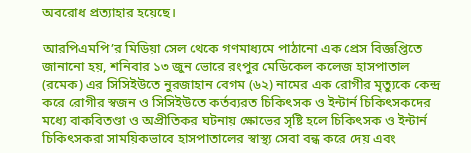অবরোধ প্রত্যাহার হয়েছে।

আরপিএমপি’র মিডিয়া সেল থেকে গণমাধ্যমে পাঠানো এক প্রেস বিজ্ঞপ্তিতে জানানো হয়, শনিবার ১৩ জুন ভোরে রংপুর মেডিকেল কলেজ হাসপাতাল (রমেক) এর সিসিইউতে নুরজাহান বেগম (৬২) নামের এক রোগীর মৃত্যুকে কেন্দ্র করে রোগীর স্বজন ও সিসিইউতে কর্তব্যরত চিকিৎসক ও ইন্টার্ন চিকিৎসকদের মধ্যে বাকবিতণ্ডা ও অপ্রীতিকর ঘটনায় ক্ষোভের সৃষ্টি হলে চিকিৎসক ও ইন্টার্ন চিকিৎসকরা সাময়িকভাবে হাসপাতালের স্বাস্থ্য সেবা বন্ধ করে দেয় এবং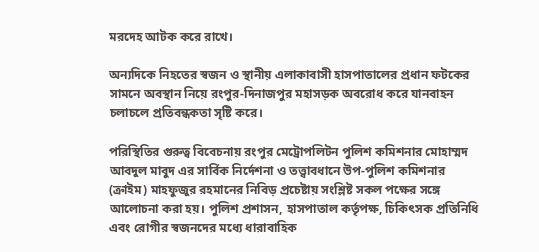মরদেহ আটক করে রাখে।

অন্যদিকে নিহতের স্বজন ও স্থানীয় এলাকাবাসী হাসপাতালের প্রধান ফটকের সামনে অবস্থান নিয়ে রংপুর-দিনাজপুর মহাসড়ক অবরোধ করে যানবাহন চলাচলে প্রতিবন্ধকতা সৃষ্টি করে।

পরিস্থিতির গুরুত্ব বিবেচনায় রংপুর মেট্রোপলিটন পুলিশ কমিশনার মোহাম্মদ আবদুল মাবুদ এর সার্বিক নির্দেশনা ও তত্ত্বাবধানে উপ-পুলিশ কমিশনার (ক্রাইম) মাহফুজুর রহমানের নিবিড় প্রচেষ্টায় সংশ্লিষ্ট সকল পক্ষের সঙ্গে আলোচনা করা হয়। পুলিশ প্রশাসন, হাসপাতাল কর্তৃপক্ষ, চিকিৎসক প্রতিনিধি এবং রোগীর স্বজনদের মধ্যে ধারাবাহিক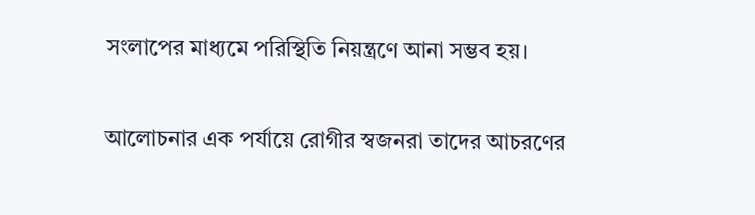সংলাপের মাধ্যমে পরিস্থিতি নিয়ন্ত্রণে আনা সম্ভব হয়।

আলোচনার এক পর্যায়ে রোগীর স্বজনরা তাদের আচরণের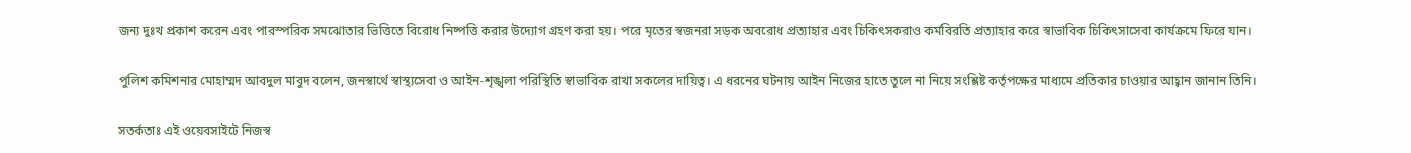জন্য দুঃখ প্রকাশ করেন এবং পারস্পরিক সমঝোতার ভিত্তিতে বিরোধ নিষ্পত্তি করার উদ্যোগ গ্রহণ করা হয়। পরে মৃতের স্বজনরা সড়ক অবরোধ প্রত্যাহার এবং চিকিৎসকরাও কর্মবিরতি প্রত্যাহার করে স্বাভাবিক চিকিৎসাসেবা কার্যক্রমে ফিরে যান।

পুলিশ কমিশনার মোহাম্মদ আবদুল মাবুদ বলেন, জনস্বার্থে স্বাস্থ্যসেবা ও আইন-শৃঙ্খলা পরিস্থিতি স্বাভাবিক রাখা সকলের দায়িত্ব। এ ধরনের ঘটনায় আইন নিজের হাতে তুলে না নিয়ে সংশ্লিষ্ট কর্তৃপক্ষের মাধ্যমে প্রতিকার চাওয়ার আহ্বান জানান তিনি।

সতর্কতাঃ এই ওয়েবসাইটে নিজস্ব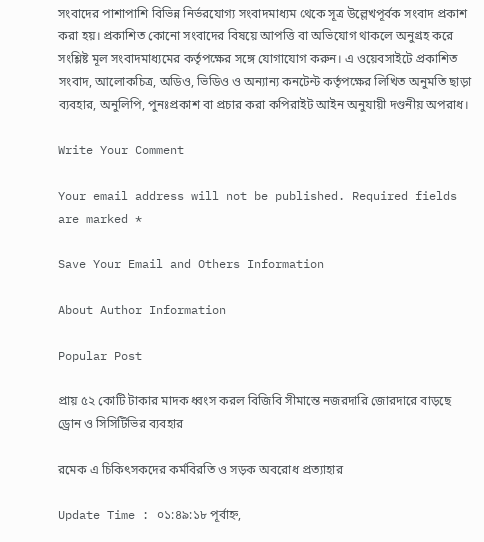সংবাদের পাশাপাশি বিভিন্ন নির্ভরযোগ্য সংবাদমাধ্যম থেকে সূত্র উল্লেখপূর্বক সংবাদ প্রকাশ করা হয়। প্রকাশিত কোনো সংবাদের বিষয়ে আপত্তি বা অভিযোগ থাকলে অনুগ্রহ করে সংশ্লিষ্ট মূল সংবাদমাধ্যমের কর্তৃপক্ষের সঙ্গে যোগাযোগ করুন। এ ওয়েবসাইটে প্রকাশিত সংবাদ, আলোকচিত্র, অডিও, ভিডিও ও অন্যান্য কনটেন্ট কর্তৃপক্ষের লিখিত অনুমতি ছাড়া ব্যবহার, অনুলিপি, পুনঃপ্রকাশ বা প্রচার করা কপিরাইট আইন অনুযায়ী দণ্ডনীয় অপরাধ।

Write Your Comment

Your email address will not be published. Required fields are marked *

Save Your Email and Others Information

About Author Information

Popular Post

প্রায় ৫২ কোটি টাকার মাদক ধ্বংস করল বিজিবি সীমান্তে নজরদারি জোরদারে বাড়ছে ড্রোন ও সিসিটিভির ব্যবহার

রমেক এ চিকিৎসকদের কর্মবিরতি ও সড়ক অবরোধ প্রত্যাহার

Update Time : ০১:৪৯:১৮ পূর্বাহ্ন,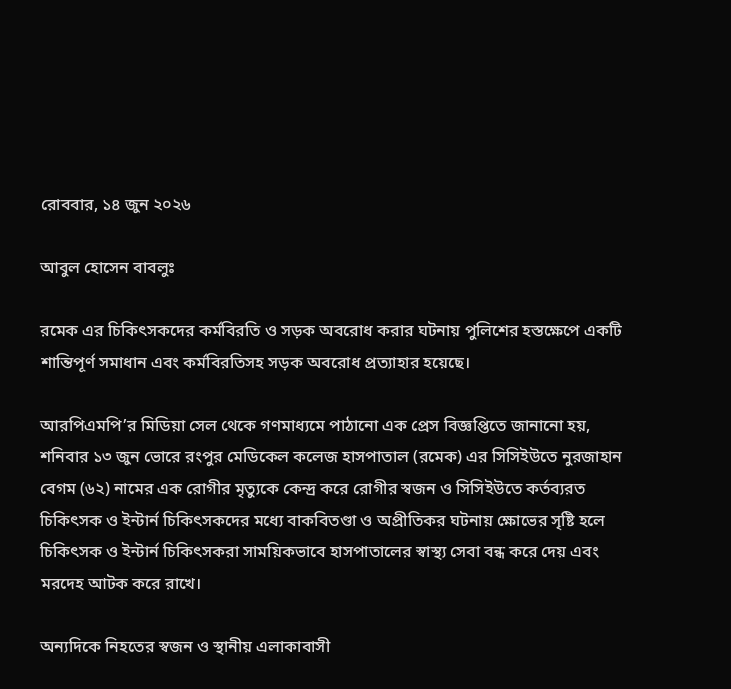রোববার, ১৪ জুন ২০২৬

আবুল হোসেন বাবলুঃ

রমেক এর চিকিৎসকদের কর্মবিরতি ও সড়ক অবরোধ করার ঘটনায় পুলিশের হস্তক্ষেপে একটি শান্তিপূর্ণ সমাধান এবং কর্মবিরতিসহ সড়ক অবরোধ প্রত্যাহার হয়েছে।

আরপিএমপি’র মিডিয়া সেল থেকে গণমাধ্যমে পাঠানো এক প্রেস বিজ্ঞপ্তিতে জানানো হয়, শনিবার ১৩ জুন ভোরে রংপুর মেডিকেল কলেজ হাসপাতাল (রমেক) এর সিসিইউতে নুরজাহান বেগম (৬২) নামের এক রোগীর মৃত্যুকে কেন্দ্র করে রোগীর স্বজন ও সিসিইউতে কর্তব্যরত চিকিৎসক ও ইন্টার্ন চিকিৎসকদের মধ্যে বাকবিতণ্ডা ও অপ্রীতিকর ঘটনায় ক্ষোভের সৃষ্টি হলে চিকিৎসক ও ইন্টার্ন চিকিৎসকরা সাময়িকভাবে হাসপাতালের স্বাস্থ্য সেবা বন্ধ করে দেয় এবং মরদেহ আটক করে রাখে।

অন্যদিকে নিহতের স্বজন ও স্থানীয় এলাকাবাসী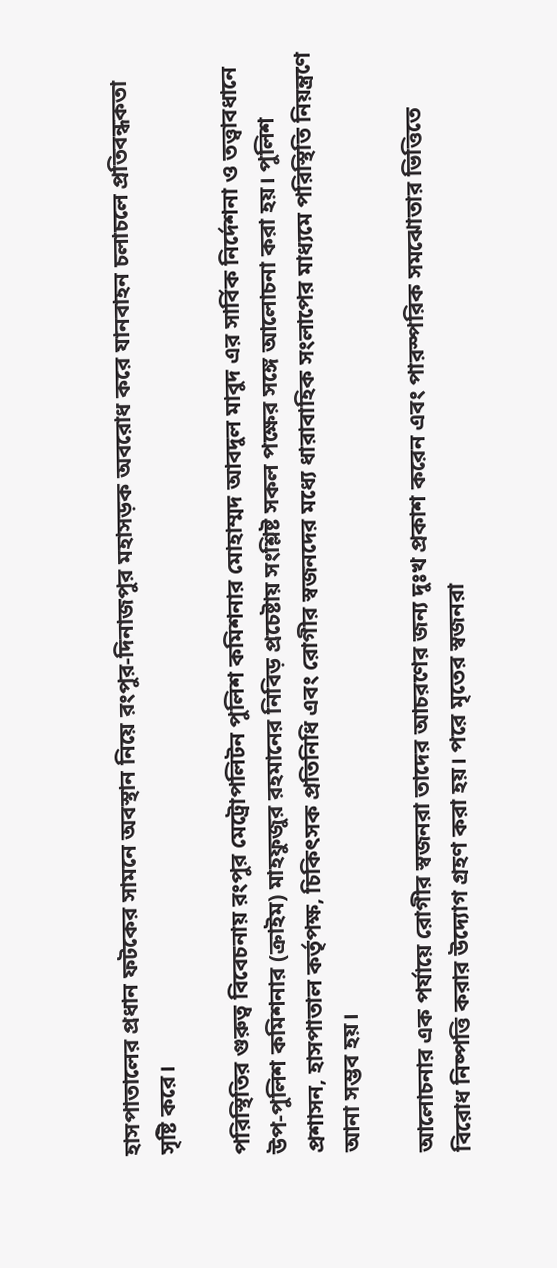হাসপাতালের প্রধান ফটকের সামনে অবস্থান নিয়ে রংপুর-দিনাজপুর মহাসড়ক অবরোধ করে যানবাহন চলাচলে প্রতিবন্ধকতা সৃষ্টি করে।

পরিস্থিতির গুরুত্ব বিবেচনায় রংপুর মেট্রোপলিটন পুলিশ কমিশনার মোহাম্মদ আবদুল মাবুদ এর সার্বিক নির্দেশনা ও তত্ত্বাবধানে উপ-পুলিশ কমিশনার (ক্রাইম) মাহফুজুর রহমানের নিবিড় প্রচেষ্টায় সংশ্লিষ্ট সকল পক্ষের সঙ্গে আলোচনা করা হয়। পুলিশ প্রশাসন, হাসপাতাল কর্তৃপক্ষ, চিকিৎসক প্রতিনিধি এবং রোগীর স্বজনদের মধ্যে ধারাবাহিক সংলাপের মাধ্যমে পরিস্থিতি নিয়ন্ত্রণে আনা সম্ভব হয়।

আলোচনার এক পর্যায়ে রোগীর স্বজনরা তাদের আচরণের জন্য দুঃখ প্রকাশ করেন এবং পারস্পরিক সমঝোতার ভিত্তিতে বিরোধ নিষ্পত্তি করার উদ্যোগ গ্রহণ করা হয়। পরে মৃতের স্বজনরা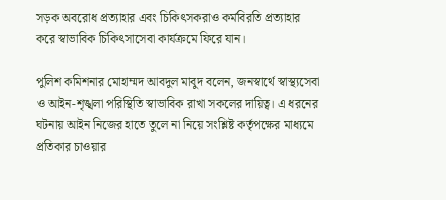সড়ক অবরোধ প্রত্যাহার এবং চিকিৎসকরাও কর্মবিরতি প্রত্যাহার করে স্বাভাবিক চিকিৎসাসেবা কার্যক্রমে ফিরে যান।

পুলিশ কমিশনার মোহাম্মদ আবদুল মাবুদ বলেন, জনস্বার্থে স্বাস্থ্যসেবা ও আইন-শৃঙ্খলা পরিস্থিতি স্বাভাবিক রাখা সকলের দায়িত্ব। এ ধরনের ঘটনায় আইন নিজের হাতে তুলে না নিয়ে সংশ্লিষ্ট কর্তৃপক্ষের মাধ্যমে প্রতিকার চাওয়ার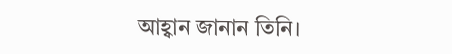আহ্বান জানান তিনি।